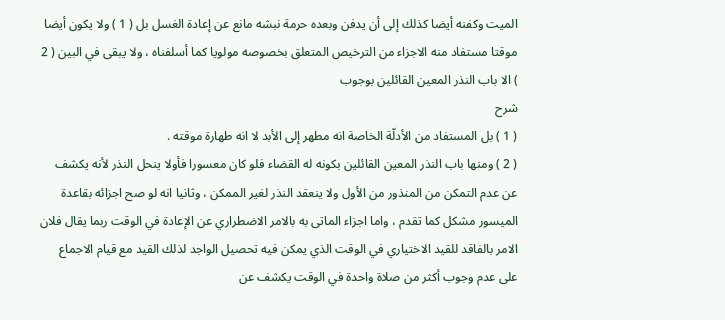الميت وكفنه أيضا كذلك إلى أن يدفن وبعده حرمة نبشه مانع عن إعادة الغسل بل ( 1 ) ولا يكون أيضا موقتا مستفاد منه الاجزاء من الترخيص المتعلق بخصوصه مولويا كما أسلفناه ، ولا يبقى في البين ( 2 ) الا باب النذر المعين القائلين بوجوب
شرح
( 1 ) بل المستفاد من الأدلّة الخاصة انه مطهر إلى الأبد لا انه طهارة موقته .
( 2 ) ومنها باب النذر المعين القائلين بكونه له القضاء فلو كان معسورا فأولا ينحل النذر لأنه يكشف عن عدم التمكن من المنذور من الأول ولا ينعقد النذر لغير الممكن ، وثانيا انه لو صح اجزائه بقاعدة الميسور مشكل كما تقدم ، واما اجزاء الماتى به بالامر الاضطراري عن الإعادة في الوقت ربما يقال فلان الامر بالفاقد للقيد الاختياري في الوقت الذي يمكن فيه تحصيل الواجد لذلك القيد مع قيام الاجماع على عدم وجوب أكثر من صلاة واحدة في الوقت يكشف عن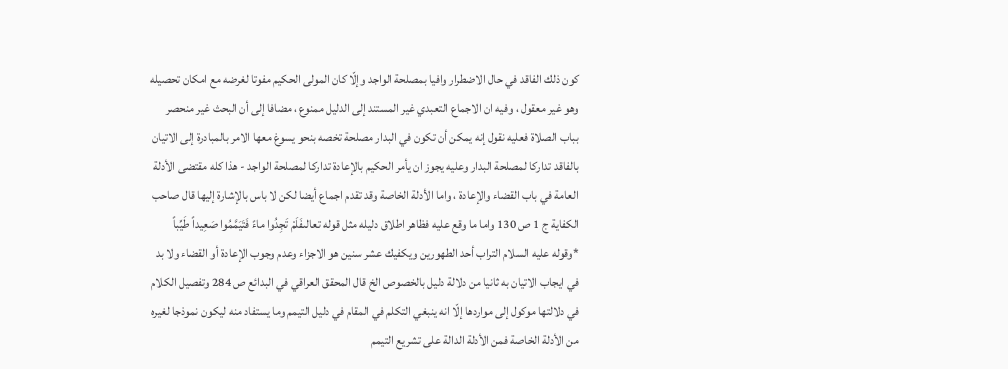كون ذلك الفاقد في حال الاضطرار وافيا بمصلحة الواجد وإلّا كان المولى الحكيم مفوتا لغرضه مع امكان تحصيله وهو غير معقول ، وفيه ان الاجماع التعبدي غير المستند إلى الدليل ممنوع ، مضافا إلى أن البحث غير منحصر بباب الصلاة فعليه نقول إنه يمكن أن تكون في البدار مصلحة تخصه بنحو يسوغ معها الامر بالمبادرة إلى الاتيان بالفاقد تداركا لمصلحة البدار وعليه يجوز ان يأمر الحكيم بالإعادة تداركا لمصلحة الواجد - هذا كله مقتضى الأدلة العامة في باب القضاء والإعادة ، واما الأدلة الخاصة وقد تقدم اجماع أيضا لكن لا باس بالإشارة إليها قال صاحب الكفاية ج 1 ص 130 واما ما وقع عليه فظاهر اطلاق دليله مثل قوله تعالىفَلَمْ تَجِدُوا ماءً فَتَيَمَّمُوا صَعِيداً طَيِّباً *وقوله عليه السلام التراب أحد الطهورين ويكفيك عشر سنين هو الاجزاء وعدم وجوب الإعادة أو القضاء ولا بد في ايجاب الاتيان به ثانيا من دلالة دليل بالخصوص الخ قال المحقق العراقي في البدائع ص 284 وتفصيل الكلام في دلالتها موكول إلى مواردها إلّا انه ينبغي التكلم في المقام في دليل التيمم وما يستفاد منه ليكون نموذجا لغيره من الأدلة الخاصة فمن الأدلة الدالة على تشريع التيمم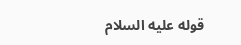قوله عليه السلام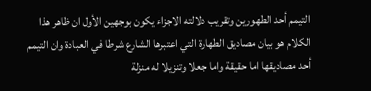التيمم أحد الطهورين وتقريب دلالته الاجزاء يكون بوجهين الأول ان ظاهر هذا الكلام هو بيان مصاديق الطهارة التي اعتبرها الشارع شرطا في العبادة وان التيمم أحد مصاديقها اما حقيقة واما جعلا وتنزيلا له منزلة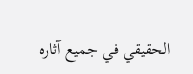الحقيقي في جميع آثاره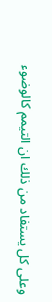وعلى كل يستفاد من ذلك ان التيمم كالوضوء